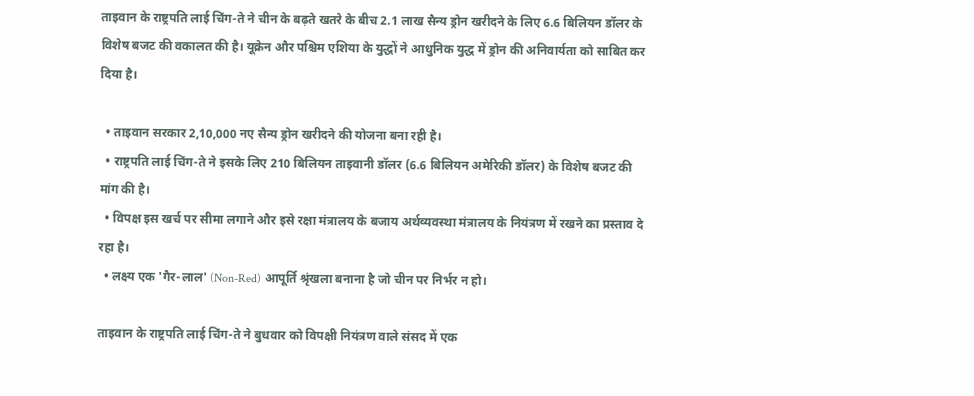ताइवान के राष्ट्रपति लाई चिंग-ते ने चीन के बढ़ते खतरे के बीच 2.1 लाख सैन्य ड्रोन खरीदने के लिए 6.6 बिलियन डॉलर के विशेष बजट की वकालत की है। यूक्रेन और पश्चिम एशिया के युद्धों ने आधुनिक युद्ध में ड्रोन की अनिवार्यता को साबित कर दिया है।

  • ताइवान सरकार 2,10,000 नए सैन्य ड्रोन खरीदने की योजना बना रही है।
  • राष्ट्रपति लाई चिंग-ते ने इसके लिए 210 बिलियन ताइवानी डॉलर (6.6 बिलियन अमेरिकी डॉलर) के विशेष बजट की मांग की है।
  • विपक्ष इस खर्च पर सीमा लगाने और इसे रक्षा मंत्रालय के बजाय अर्थव्यवस्था मंत्रालय के नियंत्रण में रखने का प्रस्ताव दे रहा है।
  • लक्ष्य एक 'गैर-लाल' (Non-Red) आपूर्ति श्रृंखला बनाना है जो चीन पर निर्भर न हो।

ताइवान के राष्ट्रपति लाई चिंग-ते ने बुधवार को विपक्षी नियंत्रण वाले संसद में एक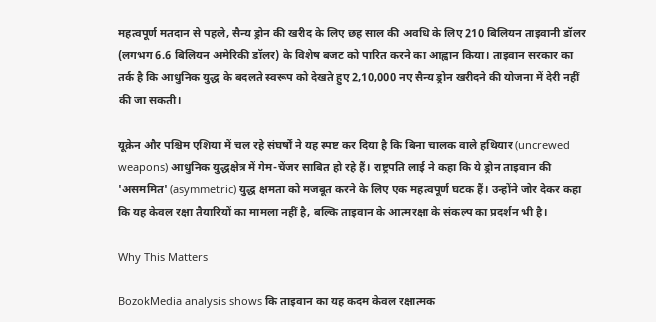महत्वपूर्ण मतदान से पहले, सैन्य ड्रोन की खरीद के लिए छह साल की अवधि के लिए 210 बिलियन ताइवानी डॉलर (लगभग 6.6 बिलियन अमेरिकी डॉलर) के विशेष बजट को पारित करने का आह्वान किया। ताइवान सरकार का तर्क है कि आधुनिक युद्ध के बदलते स्वरूप को देखते हुए 2,10,000 नए सैन्य ड्रोन खरीदने की योजना में देरी नहीं की जा सकती।

यूक्रेन और पश्चिम एशिया में चल रहे संघर्षों ने यह स्पष्ट कर दिया है कि बिना चालक वाले हथियार (uncrewed weapons) आधुनिक युद्धक्षेत्र में गेम-चेंजर साबित हो रहे हैं। राष्ट्रपति लाई ने कहा कि ये ड्रोन ताइवान की 'असममित' (asymmetric) युद्ध क्षमता को मजबूत करने के लिए एक महत्वपूर्ण घटक हैं। उन्होंने जोर देकर कहा कि यह केवल रक्षा तैयारियों का मामला नहीं है, बल्कि ताइवान के आत्मरक्षा के संकल्प का प्रदर्शन भी है।

Why This Matters

BozokMedia analysis shows कि ताइवान का यह कदम केवल रक्षात्मक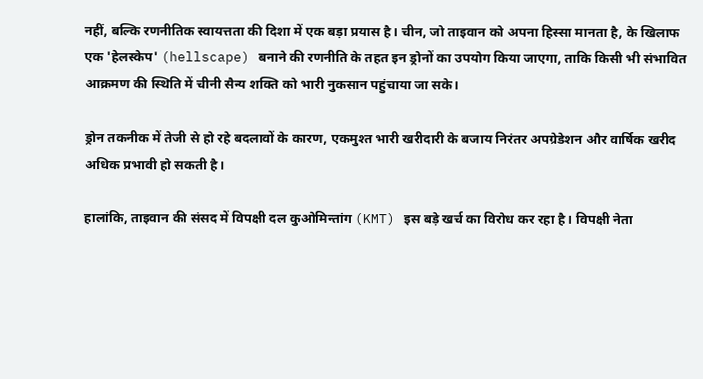नहीं, बल्कि रणनीतिक स्वायत्तता की दिशा में एक बड़ा प्रयास है। चीन, जो ताइवान को अपना हिस्सा मानता है, के खिलाफ एक 'हेलस्केप' (hellscape) बनाने की रणनीति के तहत इन ड्रोनों का उपयोग किया जाएगा, ताकि किसी भी संभावित आक्रमण की स्थिति में चीनी सैन्य शक्ति को भारी नुकसान पहुंचाया जा सके।

ड्रोन तकनीक में तेजी से हो रहे बदलावों के कारण, एकमुश्त भारी खरीदारी के बजाय निरंतर अपग्रेडेशन और वार्षिक खरीद अधिक प्रभावी हो सकती है।

हालांकि, ताइवान की संसद में विपक्षी दल कुओमिन्तांग (KMT) इस बड़े खर्च का विरोध कर रहा है। विपक्षी नेता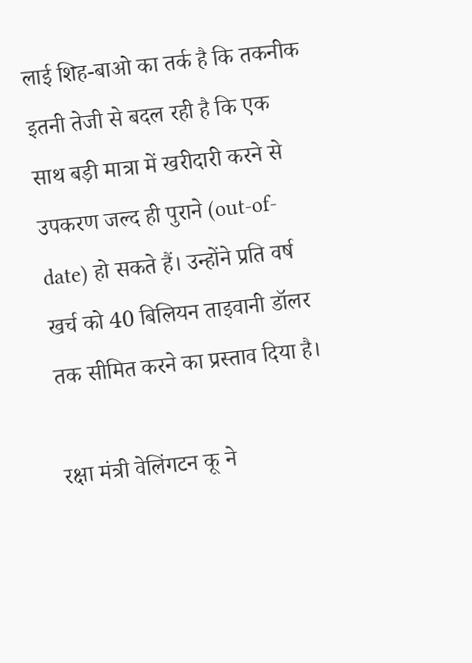लाई शिह-बाओ का तर्क है कि तकनीक इतनी तेजी से बदल रही है कि एक साथ बड़ी मात्रा में खरीदारी करने से उपकरण जल्द ही पुराने (out-of-date) हो सकते हैं। उन्होंने प्रति वर्ष खर्च को 40 बिलियन ताइवानी डॉलर तक सीमित करने का प्रस्ताव दिया है।

रक्षा मंत्री वेलिंगटन कू ने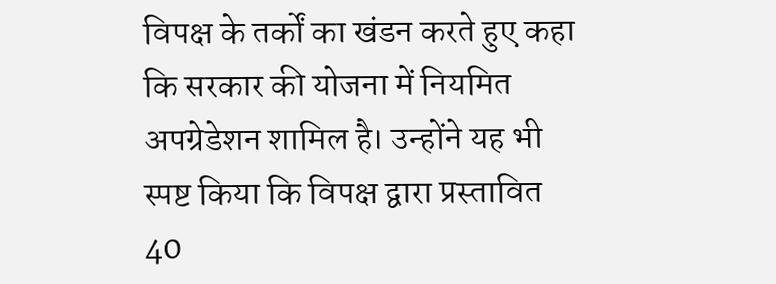विपक्ष के तर्कों का खंडन करते हुए कहा कि सरकार की योजना में नियमित अपग्रेडेशन शामिल है। उन्होंने यह भी स्पष्ट किया कि विपक्ष द्वारा प्रस्तावित 40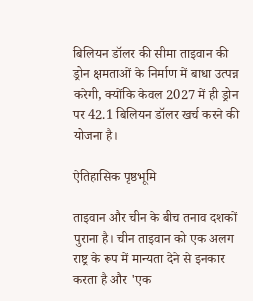बिलियन डॉलर की सीमा ताइवान की ड्रोन क्षमताओं के निर्माण में बाधा उत्पन्न करेगी, क्योंकि केवल 2027 में ही ड्रोन पर 42.1 बिलियन डॉलर खर्च करने की योजना है।

ऐतिहासिक पृष्ठभूमि

ताइवान और चीन के बीच तनाव दशकों पुराना है। चीन ताइवान को एक अलग राष्ट्र के रूप में मान्यता देने से इनकार करता है और 'एक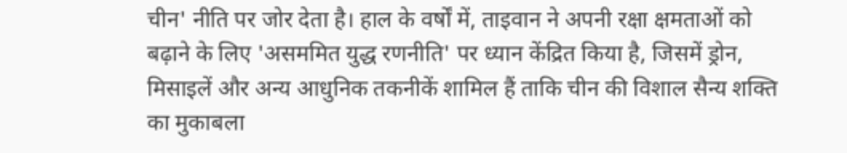चीन' नीति पर जोर देता है। हाल के वर्षों में, ताइवान ने अपनी रक्षा क्षमताओं को बढ़ाने के लिए 'असममित युद्ध रणनीति' पर ध्यान केंद्रित किया है, जिसमें ड्रोन, मिसाइलें और अन्य आधुनिक तकनीकें शामिल हैं ताकि चीन की विशाल सैन्य शक्ति का मुकाबला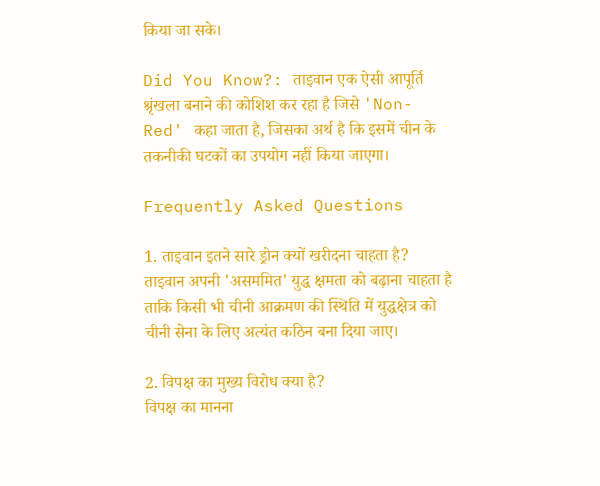किया जा सके।

Did You Know?: ताइवान एक ऐसी आपूर्ति श्रृंखला बनाने की कोशिश कर रहा है जिसे 'Non-Red' कहा जाता है, जिसका अर्थ है कि इसमें चीन के तकनीकी घटकों का उपयोग नहीं किया जाएगा।

Frequently Asked Questions

1. ताइवान इतने सारे ड्रोन क्यों खरीदना चाहता है?
ताइवान अपनी 'असममित' युद्ध क्षमता को बढ़ाना चाहता है ताकि किसी भी चीनी आक्रमण की स्थिति में युद्धक्षेत्र को चीनी सेना के लिए अत्यंत कठिन बना दिया जाए।

2. विपक्ष का मुख्य विरोध क्या है?
विपक्ष का मानना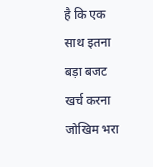है कि एक साथ इतना बड़ा बजट खर्च करना जोखिम भरा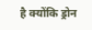है क्योंकि ड्रोन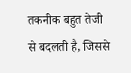तकनीक बहुत तेजी से बदलती है, जिससे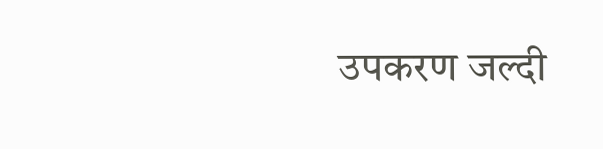उपकरण जल्दी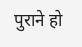पुराने हो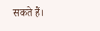सकते हैं।